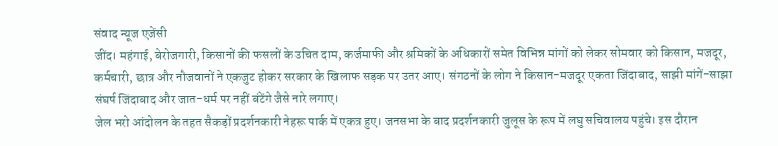संवाद न्यूज एजेंसी
जींद। महंगाई, बेरोजगारी, किसानों की फसलों के उचित दाम, कर्जमाफी और श्रमिकों के अधिकारों समेत विभिन्न मांगों को लेकर सोमवार को किसान, मजदूर, कर्मचारी, छात्र और नौजवानों ने एकजुट होकर सरकार के खिलाफ सड़क पर उतर आए। संगठनों के लोग ने किसान-मजदूर एकता जिंदाबाद, साझी मांगें-साझा संघर्ष जिंदाबाद और जात-धर्म पर नहीं बंटेंगे जैसे नारे लगाए।
जेल भरो आंदोलन के तहत सैकड़ों प्रदर्शनकारी नेहरू पार्क में एकत्र हुए। जनसभा के बाद प्रदर्शनकारी जुलूस के रूप में लघु सचिवालय पहुंचे। इस दौरान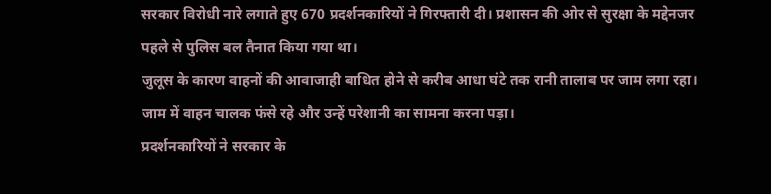सरकार विरोधी नारे लगाते हुए 670 प्रदर्शनकारियों ने गिरफ्तारी दी। प्रशासन की ओर से सुरक्षा के मद्देनजर पहले से पुलिस बल तैनात किया गया था।
जुलूस के कारण वाहनों की आवाजाही बाधित होने से करीब आधा घंटे तक रानी तालाब पर जाम लगा रहा। जाम में वाहन चालक फंसे रहे और उन्हें परेशानी का सामना करना पड़ा।
प्रदर्शनकारियों ने सरकार के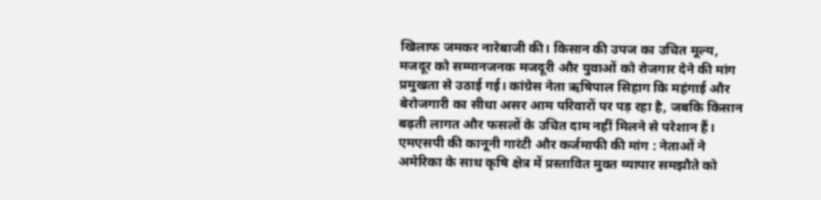खिलाफ जमकर नारेबाजी की। किसान की उपज का उचित मूल्य, मजदूर को सम्मानजनक मजदूरी और युवाओं को रोजगार देने की मांग प्रमुखता से उठाई गई। कांग्रेस नेता ऋषिपाल सिहाग कि महंगाई और बेरोजगारी का सीधा असर आम परिवारों पर पड़ रहा है, जबकि किसान बढ़ती लागत और फसलों के उचित दाम नहीं मिलने से परेशान हैं। एमएसपी की कानूनी गारंटी और कर्जमाफी की मांग : नेताओं ने अमेरिका के साथ कृषि क्षेत्र में प्रस्तावित मुक्त व्यापार समझौते को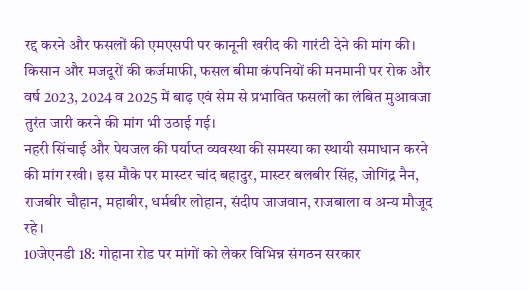रद्द करने और फसलों की एमएसपी पर कानूनी खरीद की गारंटी देने की मांग की। किसान और मजदूरों की कर्जमाफी, फसल बीमा कंपनियों की मनमानी पर रोक और वर्ष 2023, 2024 व 2025 में बाढ़ एवं सेम से प्रभावित फसलों का लंबित मुआवजा तुरंत जारी करने की मांग भी उठाई गई।
नहरी सिंचाई और पेयजल की पर्याप्त व्यवस्था की समस्या का स्थायी समाधान करने की मांग रखी। इस मौके पर मास्टर चांद बहादुर, मास्टर बलबीर सिंह, जोगिंद्र नैन, राजबीर चौहान, महाबीर, धर्मबीर लोहान, संदीप जाजवान, राजबाला व अन्य मौजूद रहे।
10जेएनडी 18: गोहाना रोड पर मांगों को लेकर विभिन्न संगठन सरकार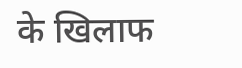के खिलाफ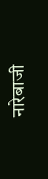नारेबाजी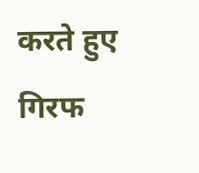करते हुए गिरफ